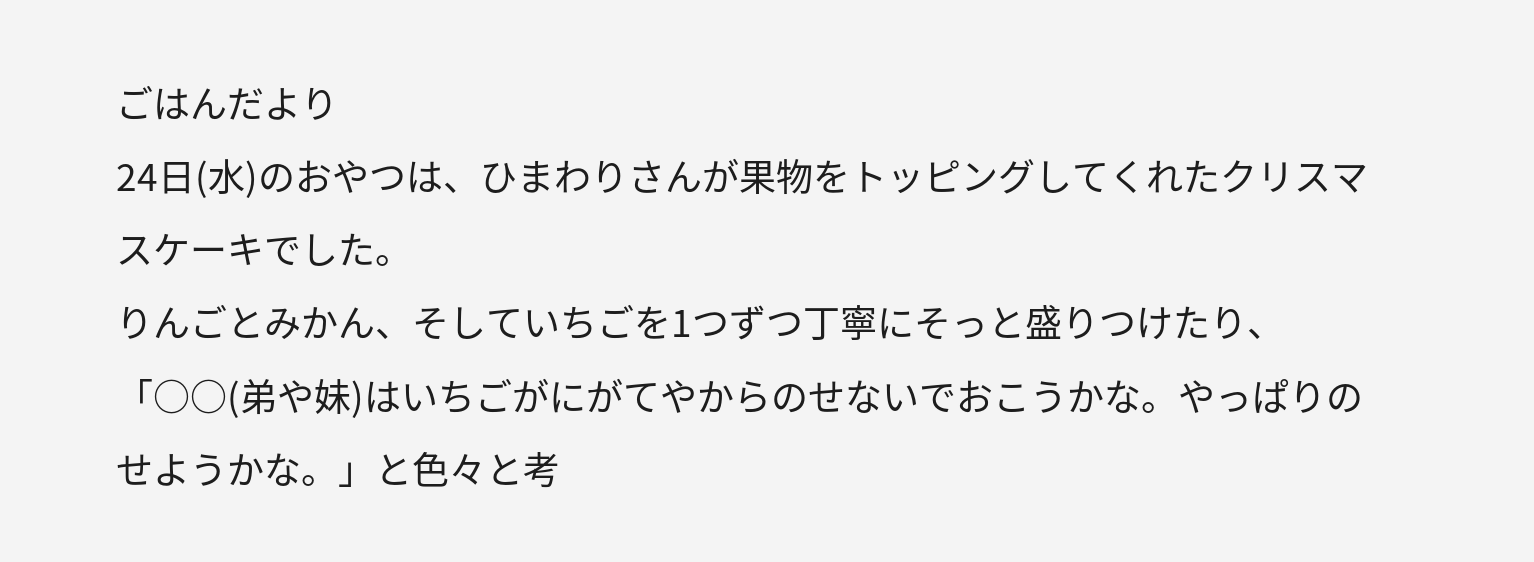ごはんだより
24日(水)のおやつは、ひまわりさんが果物をトッピングしてくれたクリスマスケーキでした。
りんごとみかん、そしていちごを1つずつ丁寧にそっと盛りつけたり、「○○(弟や妹)はいちごがにがてやからのせないでおこうかな。やっぱりのせようかな。」と色々と考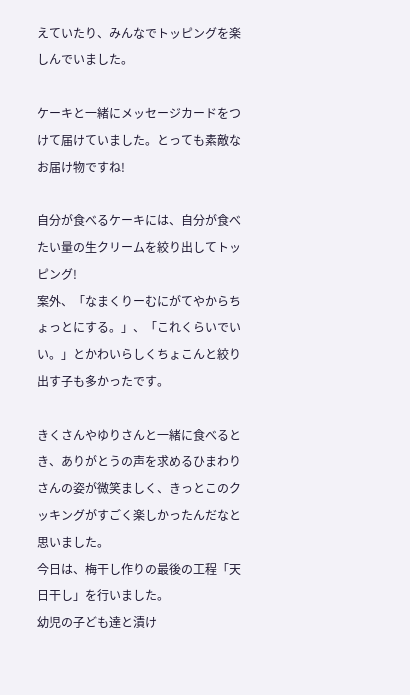えていたり、みんなでトッピングを楽しんでいました。

ケーキと一緒にメッセージカードをつけて届けていました。とっても素敵なお届け物ですね!

自分が食べるケーキには、自分が食べたい量の生クリームを絞り出してトッピング!
案外、「なまくりーむにがてやからちょっとにする。」、「これくらいでいい。」とかわいらしくちょこんと絞り出す子も多かったです。

きくさんやゆりさんと一緒に食べるとき、ありがとうの声を求めるひまわりさんの姿が微笑ましく、きっとこのクッキングがすごく楽しかったんだなと思いました。
今日は、梅干し作りの最後の工程「天日干し」を行いました。
幼児の子ども達と漬け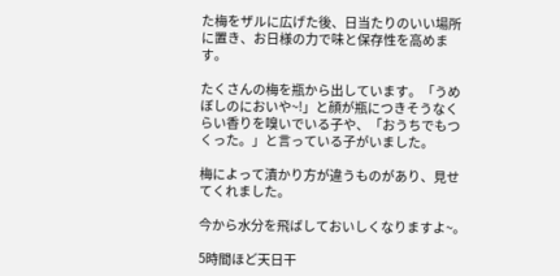た梅をザルに広げた後、日当たりのいい場所に置き、お日様の力で味と保存性を高めます。

たくさんの梅を瓶から出しています。「うめぼしのにおいや~!」と顔が瓶につきそうなくらい香りを嗅いでいる子や、「おうちでもつくった。」と言っている子がいました。

梅によって漬かり方が違うものがあり、見せてくれました。

今から水分を飛ばしておいしくなりますよ~。

5時間ほど天日干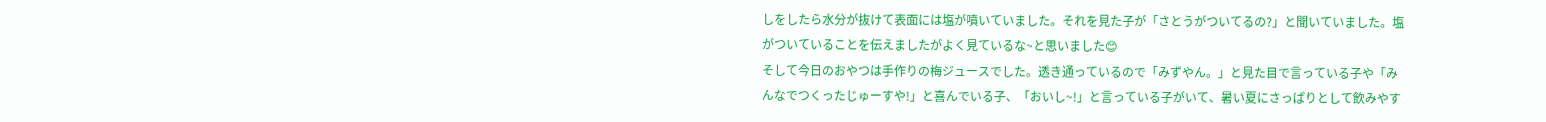しをしたら水分が抜けて表面には塩が噴いていました。それを見た子が「さとうがついてるの?」と聞いていました。塩がついていることを伝えましたがよく見ているな~と思いました😊
そして今日のおやつは手作りの梅ジュースでした。透き通っているので「みずやん。」と見た目で言っている子や「みんなでつくったじゅーすや!」と喜んでいる子、「おいし~!」と言っている子がいて、暑い夏にさっぱりとして飲みやす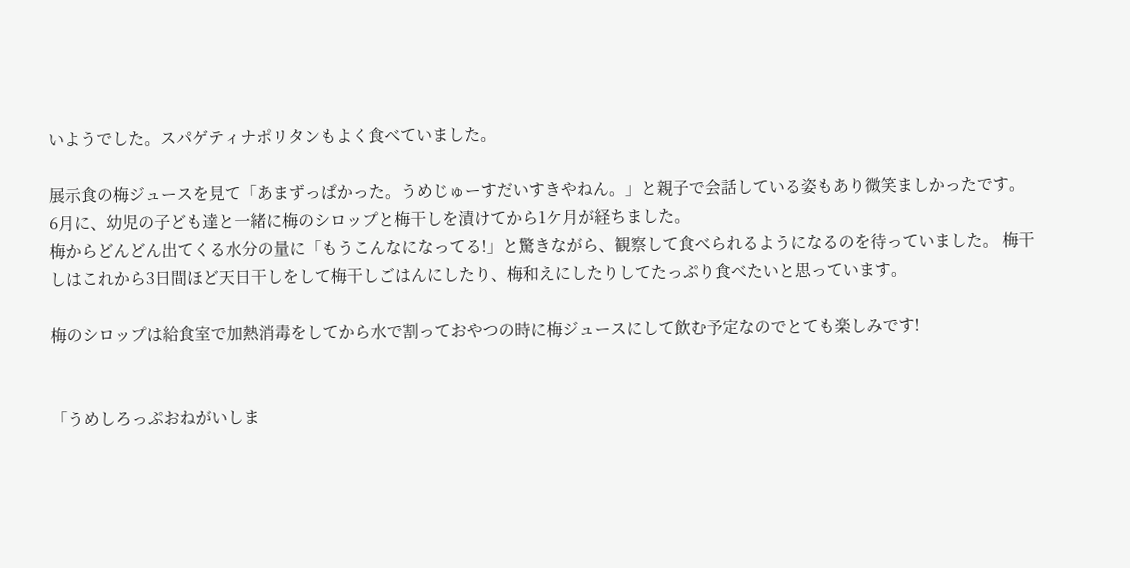いようでした。スパゲティナポリタンもよく食べていました。

展示食の梅ジュースを見て「あまずっぱかった。うめじゅーすだいすきやねん。」と親子で会話している姿もあり微笑ましかったです。
6月に、幼児の子ども達と一緒に梅のシロップと梅干しを漬けてから1ケ月が経ちました。
梅からどんどん出てくる水分の量に「もうこんなになってる!」と驚きながら、観察して食べられるようになるのを待っていました。 梅干しはこれから3日間ほど天日干しをして梅干しごはんにしたり、梅和えにしたりしてたっぷり食べたいと思っています。

梅のシロップは給食室で加熱消毒をしてから水で割っておやつの時に梅ジュースにして飲む予定なのでとても楽しみです!


「うめしろっぷおねがいしま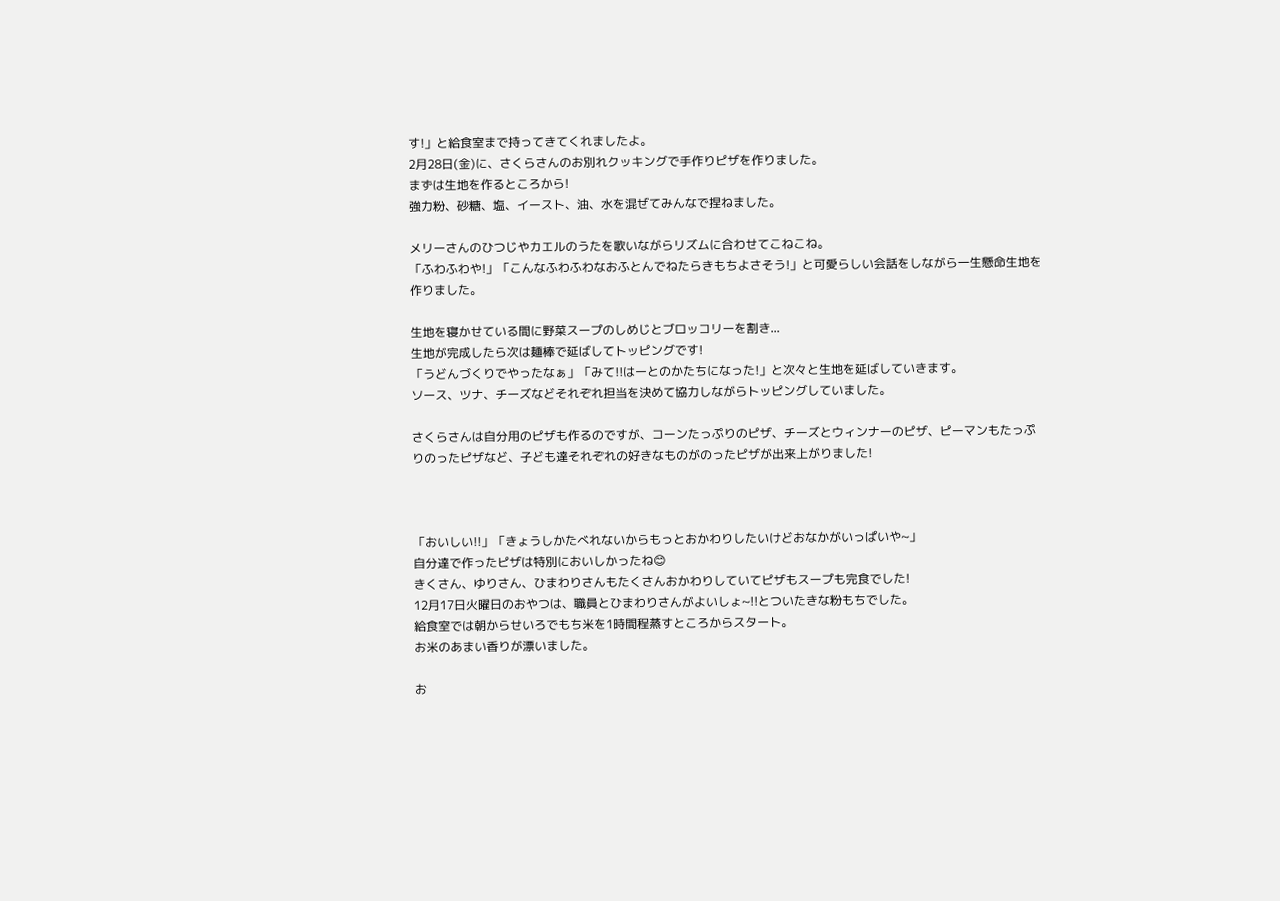す!」と給食室まで持ってきてくれましたよ。
2月28日(金)に、さくらさんのお別れクッキングで手作りピザを作りました。
まずは生地を作るところから!
強力粉、砂糖、塩、イースト、油、水を混ぜてみんなで捏ねました。

メリーさんのひつじやカエルのうたを歌いながらリズムに合わせてこねこね。
「ふわふわや!」「こんなふわふわなおふとんでねたらきもちよさそう!」と可愛らしい会話をしながら一生懸命生地を作りました。

生地を寝かせている間に野菜スープのしめじとブロッコリーを割き...
生地が完成したら次は麺棒で延ばしてトッピングです!
「うどんづくりでやったなぁ」「みて!!はーとのかたちになった!」と次々と生地を延ばしていきます。
ソース、ツナ、チーズなどそれぞれ担当を決めて協力しながらトッピングしていました。

さくらさんは自分用のピザも作るのですが、コーンたっぷりのピザ、チーズとウィンナーのピザ、ピーマンもたっぷりのったピザなど、子ども達それぞれの好きなものがのったピザが出来上がりました!



「おいしい!!」「きょうしかたべれないからもっとおかわりしたいけどおなかがいっぱいや~」
自分達で作ったピザは特別においしかったね😊
きくさん、ゆりさん、ひまわりさんもたくさんおかわりしていてピザもスープも完食でした!
12月17日火曜日のおやつは、職員とひまわりさんがよいしょ~!!とついたきな粉もちでした。
給食室では朝からせいろでもち米を1時間程蒸すところからスタート。
お米のあまい香りが漂いました。

お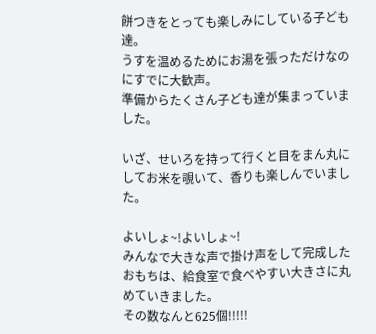餅つきをとっても楽しみにしている子ども達。
うすを温めるためにお湯を張っただけなのにすでに大歓声。
準備からたくさん子ども達が集まっていました。

いざ、せいろを持って行くと目をまん丸にしてお米を覗いて、香りも楽しんでいました。

よいしょ~!よいしょ~!
みんなで大きな声で掛け声をして完成したおもちは、給食室で食べやすい大きさに丸めていきました。
その数なんと625個!!!!!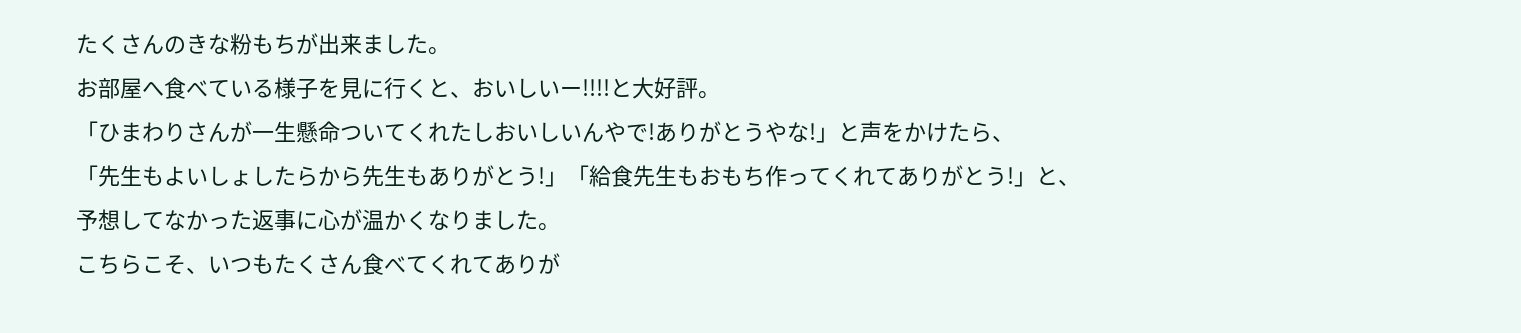たくさんのきな粉もちが出来ました。
お部屋へ食べている様子を見に行くと、おいしいー!!!!と大好評。
「ひまわりさんが一生懸命ついてくれたしおいしいんやで!ありがとうやな!」と声をかけたら、
「先生もよいしょしたらから先生もありがとう!」「給食先生もおもち作ってくれてありがとう!」と、
予想してなかった返事に心が温かくなりました。
こちらこそ、いつもたくさん食べてくれてありが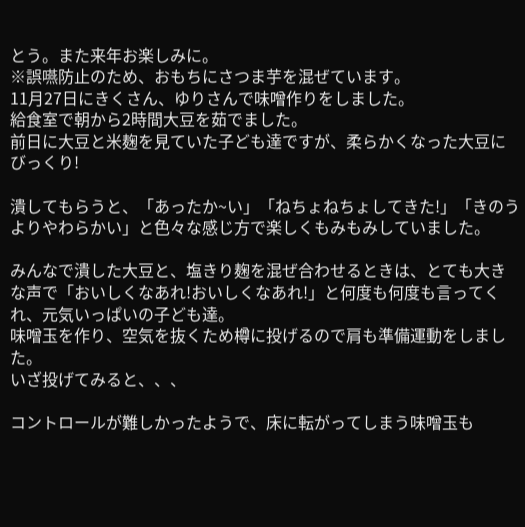とう。また来年お楽しみに。
※誤嚥防止のため、おもちにさつま芋を混ぜています。
11月27日にきくさん、ゆりさんで味噌作りをしました。
給食室で朝から2時間大豆を茹でました。
前日に大豆と米麹を見ていた子ども達ですが、柔らかくなった大豆にびっくり!

潰してもらうと、「あったか~い」「ねちょねちょしてきた!」「きのうよりやわらかい」と色々な感じ方で楽しくもみもみしていました。

みんなで潰した大豆と、塩きり麹を混ぜ合わせるときは、とても大きな声で「おいしくなあれ!おいしくなあれ!」と何度も何度も言ってくれ、元気いっぱいの子ども達。
味噌玉を作り、空気を抜くため樽に投げるので肩も準備運動をしました。
いざ投げてみると、、、

コントロールが難しかったようで、床に転がってしまう味噌玉も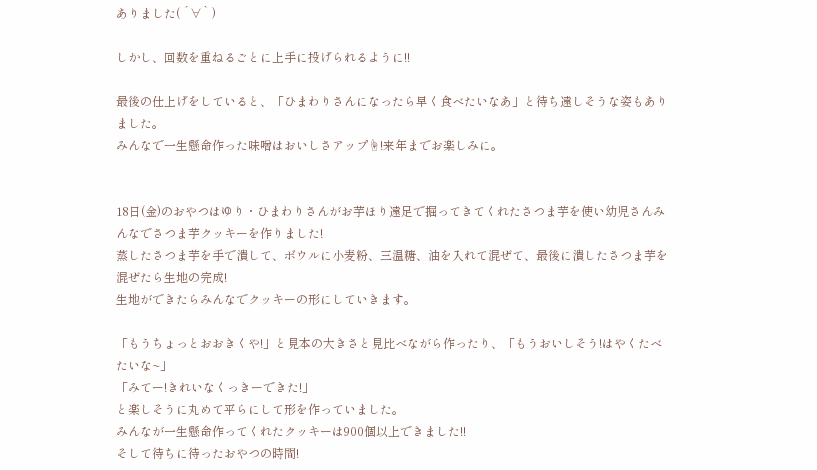ありました( ´∀` )

しかし、回数を重ねるごとに上手に投げられるように!!

最後の仕上げをしていると、「ひまわりさんになったら早く食べたいなあ」と待ち遠しそうな姿もありました。
みんなで一生懸命作った味噌はおいしさアップ☝!来年までお楽しみに。


18日(金)のおやつはゆり・ひまわりさんがお芋ほり遠足で掘ってきてくれたさつま芋を使い幼児さんみんなでさつま芋クッキーを作りました!
蒸したさつま芋を手で潰して、ボウルに小麦粉、三温糖、油を入れて混ぜて、最後に潰したさつま芋を混ぜたら生地の完成!
生地ができたらみんなでクッキーの形にしていきます。

「もうちょっとおおきくや!」と見本の大きさと見比べながら作ったり、「もうおいしそう!はやくたべたいな~」
「みてー!きれいなくっきーできた!」
と楽しそうに丸めて平らにして形を作っていました。
みんなが一生懸命作ってくれたクッキーは900個以上できました!!
そして待ちに待ったおやつの時間!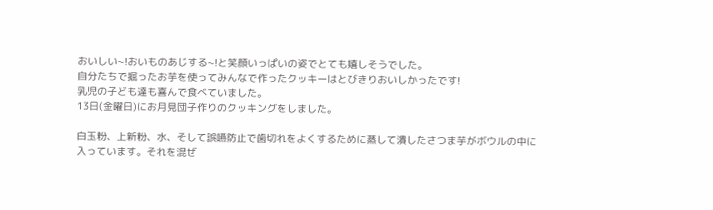おいしい~!おいものあじする~!と笑顔いっぱいの姿でとても嬉しそうでした。
自分たちで掘ったお芋を使ってみんなで作ったクッキーはとびきりおいしかったです!
乳児の子ども達も喜んで食べていました。
13日(金曜日)にお月見団子作りのクッキングをしました。

白玉粉、上新粉、水、そして誤嚥防止で歯切れをよくするために蒸して潰したさつま芋がボウルの中に入っています。それを混ぜ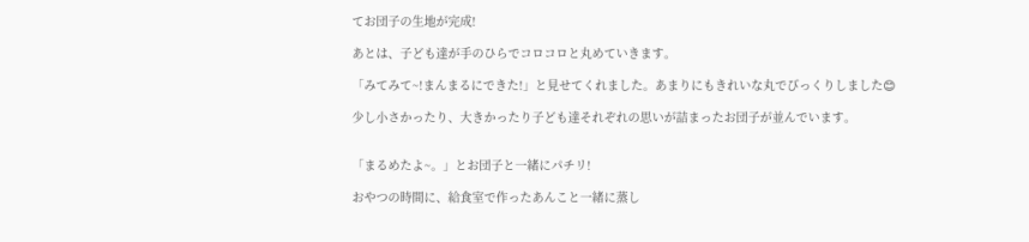てお団子の生地が完成!

あとは、子ども達が手のひらでコロコロと丸めていきます。

「みてみて~!まんまるにできた!」と見せてくれました。あまりにもきれいな丸でびっくりしました😊

少し小さかったり、大きかったり子ども達それぞれの思いが詰まったお団子が並んでいます。


「まるめたよ~。」とお団子と一緒にパチリ!

おやつの時間に、給食室で作ったあんこと一緒に蒸し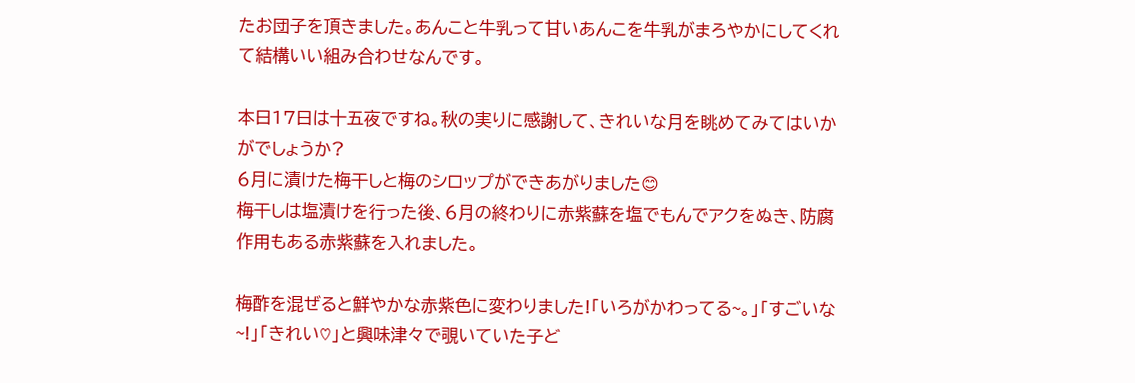たお団子を頂きました。あんこと牛乳って甘いあんこを牛乳がまろやかにしてくれて結構いい組み合わせなんです。

本日17日は十五夜ですね。秋の実りに感謝して、きれいな月を眺めてみてはいかがでしょうか?
6月に漬けた梅干しと梅のシロップができあがりました😊
梅干しは塩漬けを行った後、6月の終わりに赤紫蘇を塩でもんでアクをぬき、防腐作用もある赤紫蘇を入れました。

梅酢を混ぜると鮮やかな赤紫色に変わりました!「いろがかわってる~。」「すごいな~!」「きれい♡」と興味津々で覗いていた子ど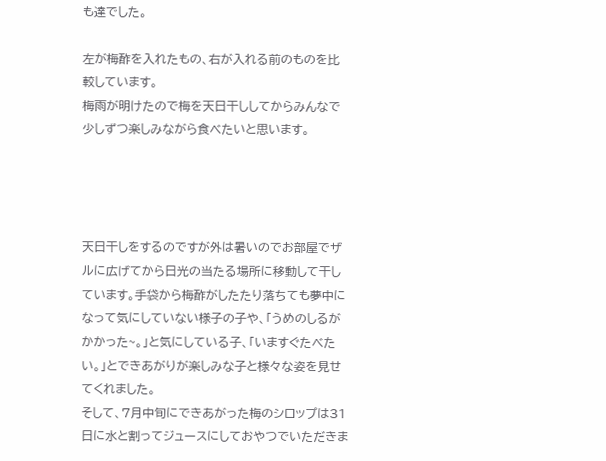も達でした。

左が梅酢を入れたもの、右が入れる前のものを比較しています。
梅雨が明けたので梅を天日干ししてからみんなで少しずつ楽しみながら食べたいと思います。




天日干しをするのですが外は暑いのでお部屋でザルに広げてから日光の当たる場所に移動して干しています。手袋から梅酢がしたたり落ちても夢中になって気にしていない様子の子や、「うめのしるがかかった~。」と気にしている子、「いますぐたべたい。」とできあがりが楽しみな子と様々な姿を見せてくれました。
そして、7月中旬にできあがった梅のシロップは31日に水と割ってジュースにしておやつでいただきま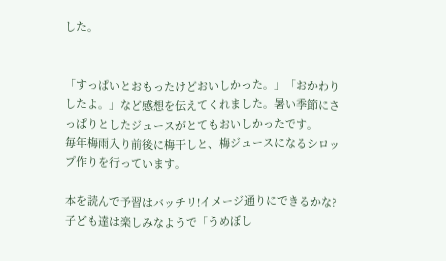した。


「すっぱいとおもったけどおいしかった。」「おかわりしたよ。」など感想を伝えてくれました。暑い季節にさっぱりとしたジュースがとてもおいしかったです。
毎年梅雨入り前後に梅干しと、梅ジュースになるシロップ作りを行っています。

本を読んで予習はバッチリ!イメージ通りにできるかな?
子ども達は楽しみなようで「うめぼし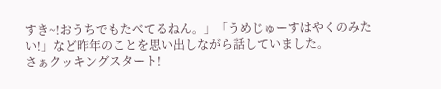すき~!おうちでもたべてるねん。」「うめじゅーすはやくのみたい!」など昨年のことを思い出しながら話していました。
さぁクッキングスタート!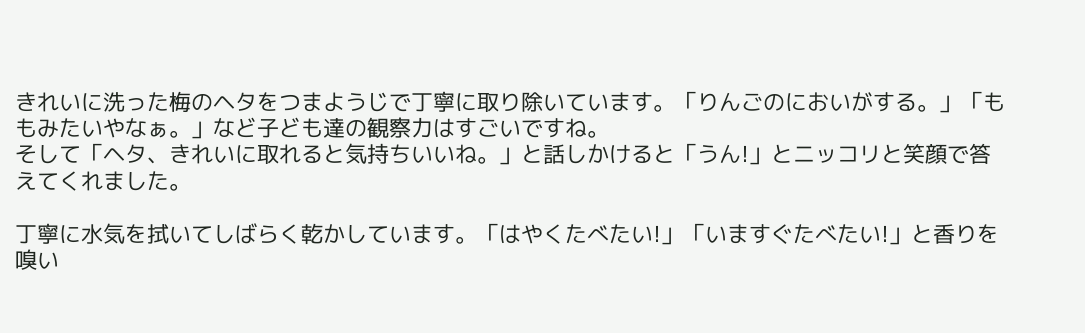きれいに洗った梅のヘタをつまようじで丁寧に取り除いています。「りんごのにおいがする。」「ももみたいやなぁ。」など子ども達の観察力はすごいですね。
そして「ヘタ、きれいに取れると気持ちいいね。」と話しかけると「うん!」とニッコリと笑顔で答えてくれました。

丁寧に水気を拭いてしばらく乾かしています。「はやくたべたい!」「いますぐたべたい!」と香りを嗅い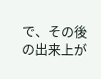で、その後の出来上が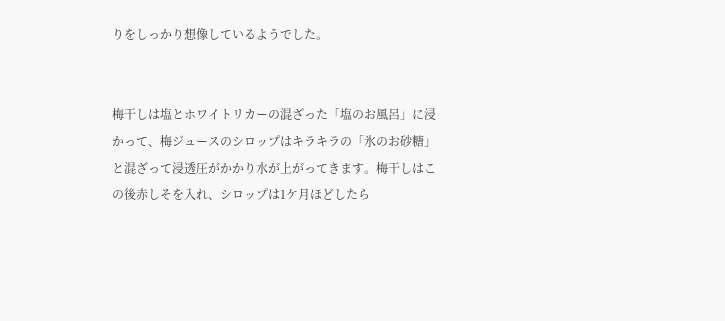りをしっかり想像しているようでした。


梅干しは塩とホワイトリカーの混ざった「塩のお風呂」に浸かって、梅ジュースのシロップはキラキラの「氷のお砂糖」と混ざって浸透圧がかかり水が上がってきます。梅干しはこの後赤しそを入れ、シロップは1ケ月ほどしたら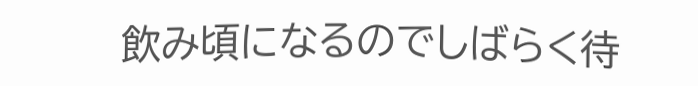飲み頃になるのでしばらく待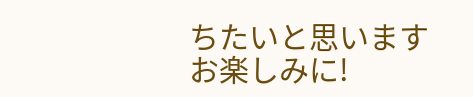ちたいと思いますお楽しみに!